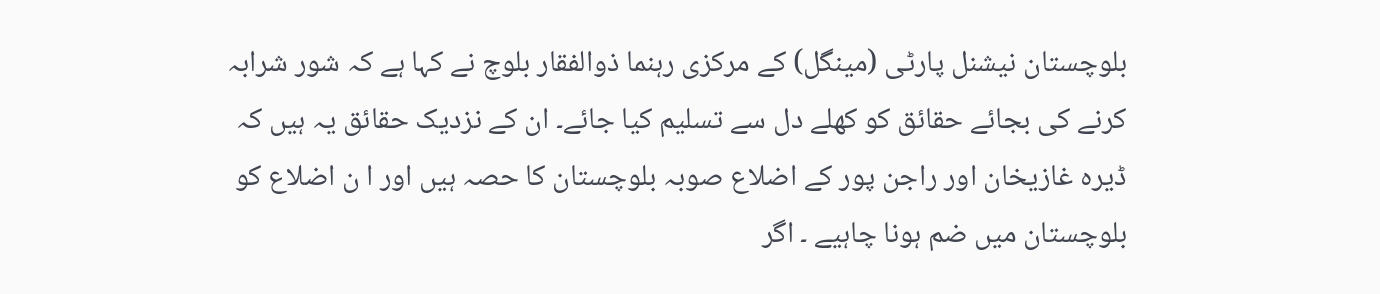بلوچستان نیشنل پارٹی (مینگل) کے مرکزی رہنما ذوالفقار بلوچ نے کہا ہے کہ شور شرابہ کرنے کی بجائے حقائق کو کھلے دل سے تسلیم کیا جائے۔ ان کے نزدیک حقائق یہ ہیں کہ ڈیرہ غازیخان اور راجن پور کے اضلاع صوبہ بلوچستان کا حصہ ہیں اور ا ن اضلاع کو بلوچستان میں ضم ہونا چاہیے ۔ اگر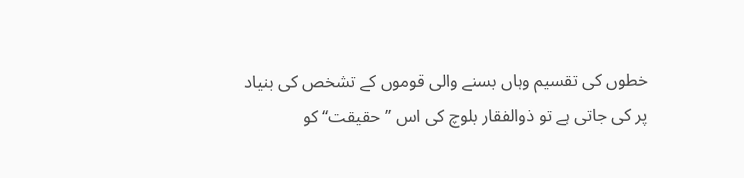خطوں کی تقسیم وہاں بسنے والی قوموں کے تشخص کی بنیاد پر کی جاتی ہے تو ذوالفقار بلوچ کی اس ’’حقیقت‘‘ کو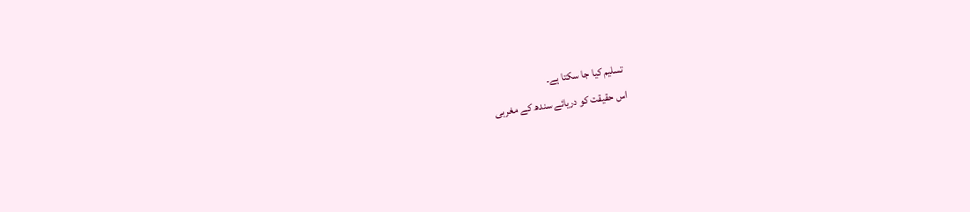تسلیم کیا جا سکتا ہے۔
اس حقیقت کو دریائے سندھ کے مغربی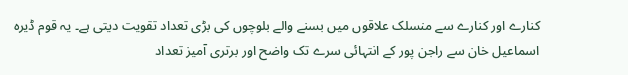کنارے اور کنارے سے منسلک علاقوں میں بسنے والے بلوچوں کی بڑی تعداد تقویت دیتی ہے۔ یہ قوم ڈیرہ اسماعیل خان سے راجن پور کے انتہائی سرے تک واضح اور برتری آمیز تعداد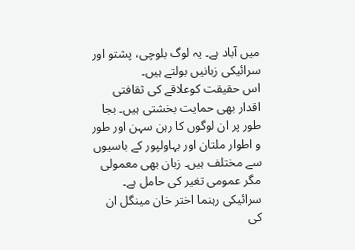میں آباد ہے۔ یہ لوگ بلوچی، پشتو اور سرائیکی زبانیں بولتے ہیں۔
اس حقیقت کوعلاقے کی ثقافتی اقدار بھی حمایت بخشتی ہیں۔ بجا طور پر ان لوگوں کا رہن سہن اور طور و اطوار ملتان اور بہاولپور کے باسیوں سے مختلف ہیں۔ زبان بھی معمولی مگر عمومی تغیر کی حامل ہے۔ سرائیکی رہنما اختر خان مینگل ان کی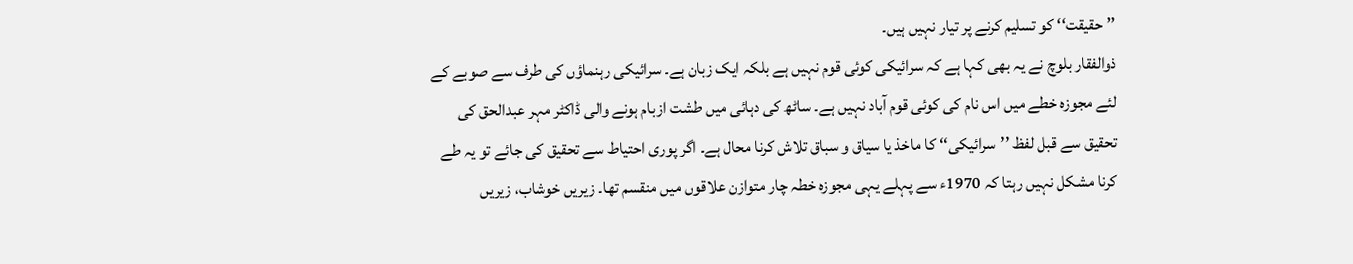’’حقیقت‘‘ کو تسلیم کرنے پر تیار نہیں ہیں۔
ذوالفقار بلوچ نے یہ بھی کہا ہے کہ سرائیکی کوئی قوم نہیں ہے بلکہ ایک زبان ہے۔ سرائیکی رہنماؤں کی طرف سے صوبے کے لئے مجوزہ خطے میں اس نام کی کوئی قوم آباد نہیں ہے۔ ساٹھ کی دہائی میں طشت ازبام ہونے والی ڈاکٹر مہر عبدالحق کی تحقیق سے قبل لفظ ’’سرائیکی‘‘ کا ماخذ یا سیاق و سباق تلاش کرنا محال ہے۔ اگر پوری احتیاط سے تحقیق کی جائے تو یہ طے کرنا مشکل نہیں رہتا کہ 1970ء سے پہلے یہی مجوزہ خطہ چار متوازن علاقوں میں منقسم تھا۔ زیریں خوشاب، زیریں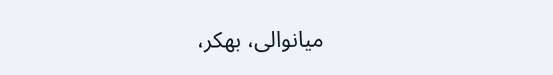میانوالی، بھکر،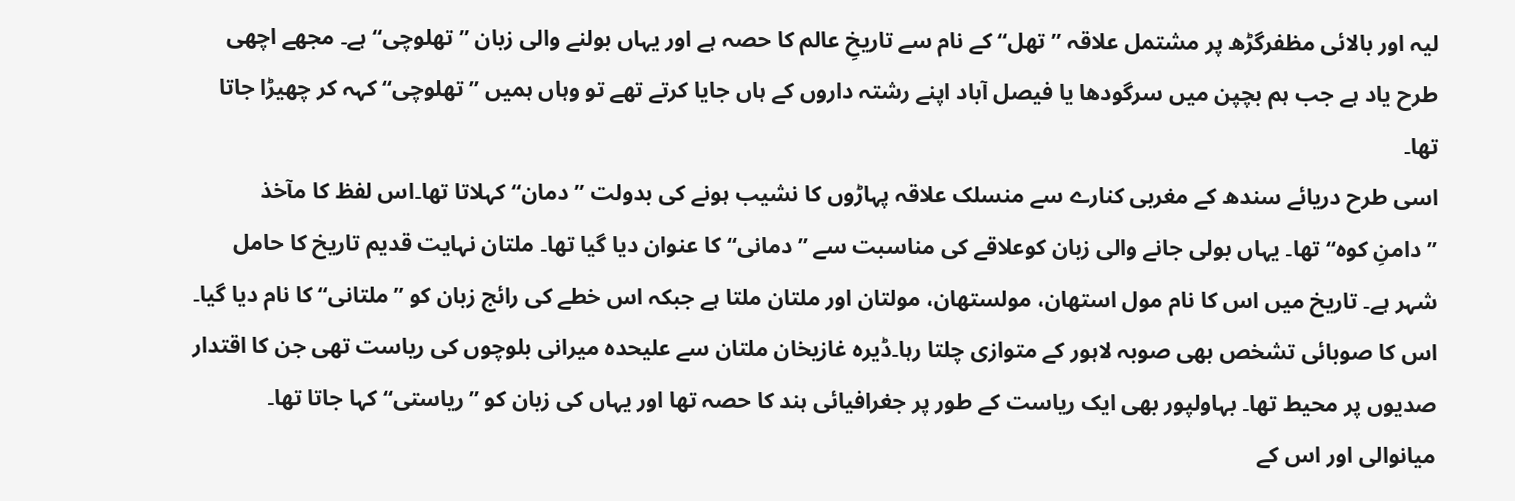لیہ اور بالائی مظفرگڑھ پر مشتمل علاقہ ’’تھل‘‘ کے نام سے تاریخِ عالم کا حصہ ہے اور یہاں بولنے والی زبان ’’تھلوچی‘‘ ہے۔ مجھے اچھی طرح یاد ہے جب ہم بچپن میں سرگودھا یا فیصل آباد اپنے رشتہ داروں کے ہاں جایا کرتے تھے تو وہاں ہمیں ’’تھلوچی‘‘ کہہ کر چھیڑا جاتا تھا۔
اسی طرح دریائے سندھ کے مغربی کنارے سے منسلک علاقہ پہاڑوں کا نشیب ہونے کی بدولت ’’دمان‘‘ کہلاتا تھا۔اس لفظ کا مآخذ ’’دامنِ کوہ‘‘ تھا۔ یہاں بولی جانے والی زبان کوعلاقے کی مناسبت سے ’’دمانی‘‘ کا عنوان دیا گیا تھا۔ ملتان نہایت قدیم تاریخ کا حامل شہر ہے۔ تاریخ میں اس کا نام مول استھان، مولستھان، مولتان اور ملتان ملتا ہے جبکہ اس خطے کی رائج زبان کو ’’ملتانی‘‘ کا نام دیا گیا۔ اس کا صوبائی تشخص بھی صوبہ لاہور کے متوازی چلتا رہا۔ڈیرہ غازیخان ملتان سے علیحدہ میرانی بلوچوں کی ریاست تھی جن کا اقتدار صدیوں پر محیط تھا۔ بہاولپور بھی ایک ریاست کے طور پر جغرافیائی ہند کا حصہ تھا اور یہاں کی زبان کو ’’ریاستی‘‘ کہا جاتا تھا۔ میانوالی اور اس کے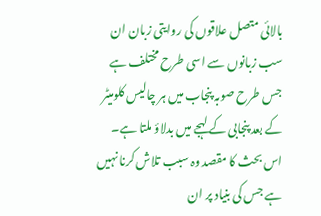بالائی متصل علاقوں کی روایتی زبان ان سب زبانوں سے اسی طرح مختلف ہے جس طرح صوبہ پنجاب میں ہر چالیس کلومیٹر کے بعد پنجابی کے لہجے میں بدلاؤ ملتا ہے۔
اس بحث کا مقصد وہ سبب تلاش کرنا نہیں ہے جس کی بنیاد پر ان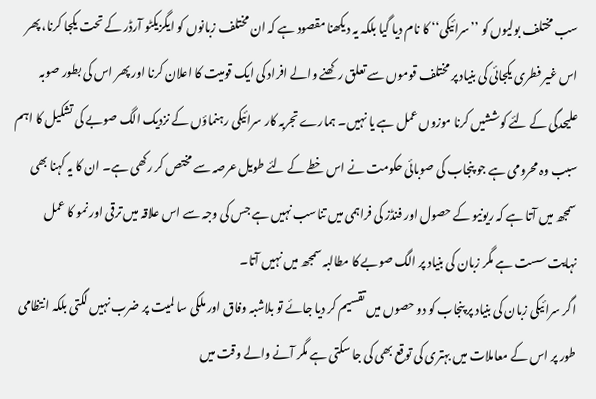سب مختلف بولیوں کو ’’سرائیکی‘‘ کا نام دیا گیا بلکہ یہ دیکھنا مقصود ہے کہ ان مختلف زبانوں کو ایگزیکٹو آرڈر کے تحت یکجا کرنا، پھر اس غیر فطری یکجائی کی بنیاد پر مختلف قوموں سے تعلق رکھنے والے افراد کی ایک قومیت کا اعلان کرنا اور پھر اس کی بطور صوبہ علیحدگی کے لئے کوششیں کرنا موزوں عمل ہے یا نہیں۔ ہمارے تجربہ کار سرائیکی رہنماؤں کے نزدیک الگ صوبے کی تشکیل کا اہم سبب وہ محرومی ہے جو پنجاب کی صوبائی حکومت نے اس خطے کے لئے طویل عرصہ سے مختص کر رکھی ہے۔ ان کا یہ کہنا بھی سمجھ میں آتا ہے کہ ریونیو کے حصول اور فنڈز کی فراہمی میں تناسب نہیں ہے جس کی وجہ سے اس علاقہ میں ترقی اور نمو کا عمل نہایت سست ہے مگر زبان کی بنیاد پر الگ صوبے کا مطالبہ سمجھ میں نہیں آتا۔
اگر سرائیکی زبان کی بنیاد پر پنجاب کو دو حصوں میں تقسیم کر دیا جائے تو بلاشبہ وفاق اور ملکی سا لمیت پر ضرب نہیں لگتی بلکہ انتظامی طور پر اس کے معاملات میں بہتری کی توقع بھی کی جا سکتی ہے مگر آنے والے وقت میں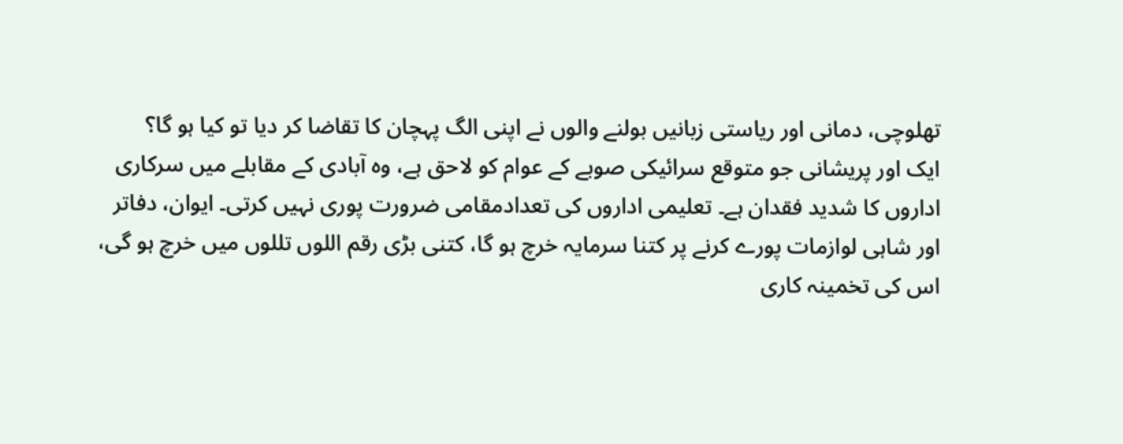تھلوچی، دمانی اور ریاستی زبانیں بولنے والوں نے اپنی الگ پہچان کا تقاضا کر دیا تو کیا ہو گا؟
ایک اور پریشانی جو متوقع سرائیکی صوبے کے عوام کو لاحق ہے، وہ آبادی کے مقابلے میں سرکاری اداروں کا شدید فقدان ہے۔ تعلیمی اداروں کی تعدادمقامی ضرورت پوری نہیں کرتی۔ ایوان، دفاتر اور شاہی لوازمات پورے کرنے پر کتنا سرمایہ خرچ ہو گا، کتنی بڑی رقم اللوں تللوں میں خرچ ہو گی، اس کی تخمینہ کاری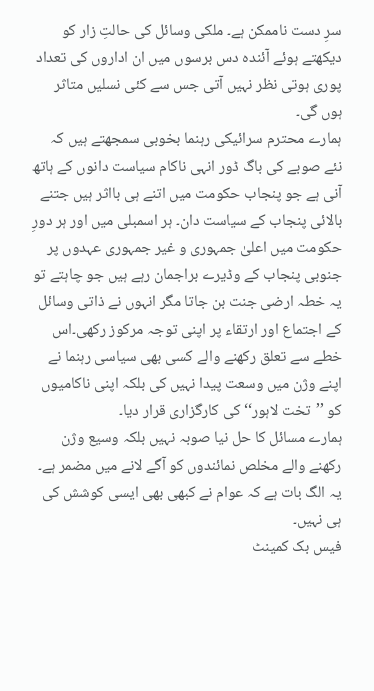سرِ دست ناممکن ہے۔ ملکی وسائل کی حالتِ زار کو دیکھتے ہوئے آئندہ دس برسوں میں ان اداروں کی تعداد پوری ہوتی نظر نہیں آتی جس سے کئی نسلیں متاثر ہوں گی۔
ہمارے محترم سرائیکی رہنما بخوبی سمجھتے ہیں کہ نئے صوبے کی باگ ڈور انہی ناکام سیاست دانوں کے ہاتھ آنی ہے جو پنجاب حکومت میں اتنے ہی بااثر ہیں جتنے بالائی پنجاب کے سیاست دان۔ ہر اسمبلی میں اور ہر دورِ حکومت میں اعلیٰ جمہوری و غیر جمہوری عہدوں پر جنوبی پنجاب کے وڈیرے براجمان رہے ہیں جو چاہتے تو یہ خطہ ارضی جنت بن جاتا مگر انہوں نے ذاتی وسائل کے اجتماع اور ارتقاء پر اپنی توجہ مرکوز رکھی۔اس خطے سے تعلق رکھنے والے کسی بھی سیاسی رہنما نے اپنے وژن میں وسعت پیدا نہیں کی بلکہ اپنی ناکامیوں کو ’’تخت لاہور‘‘ کی کارگزاری قرار دیا۔
ہمارے مسائل کا حل نیا صوبہ نہیں بلکہ وسیع وژن رکھنے والے مخلص نمائندوں کو آگے لانے میں مضمر ہے۔ یہ الگ بات ہے کہ عوام نے کبھی بھی ایسی کوشش کی ہی نہیں۔
فیس بک کمینٹ